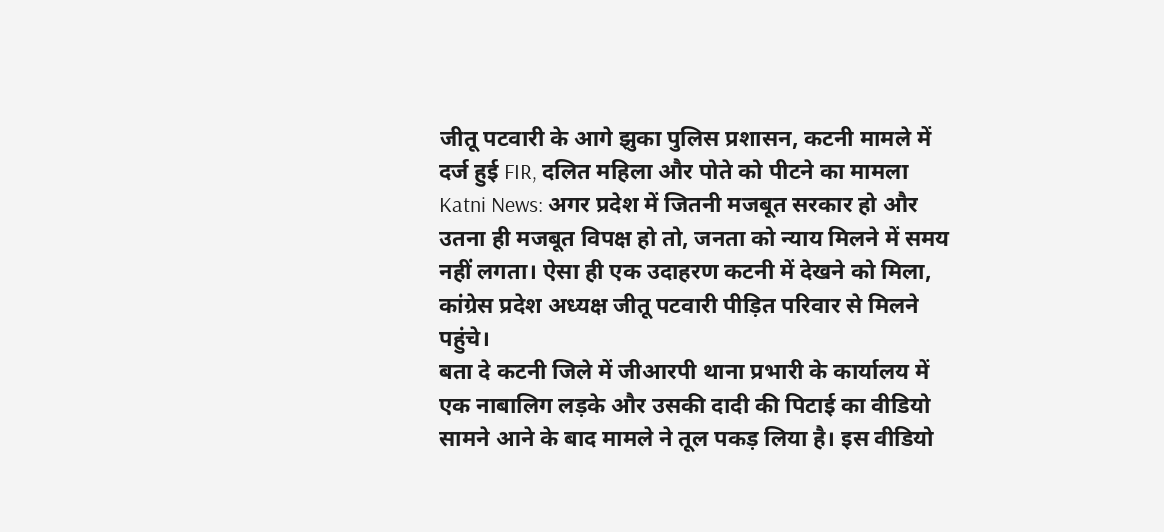जीतू पटवारी के आगे झुका पुलिस प्रशासन, कटनी मामले में दर्ज हुई FIR, दलित महिला और पोते को पीटने का मामला
Katni News: अगर प्रदेश में जितनी मजबूत सरकार हो और उतना ही मजबूत विपक्ष हो तो, जनता को न्याय मिलने में समय नहीं लगता। ऐसा ही एक उदाहरण कटनी में देखने को मिला, कांग्रेस प्रदेश अध्यक्ष जीतू पटवारी पीड़ित परिवार से मिलने पहुंचे।
बता दे कटनी जिले में जीआरपी थाना प्रभारी के कार्यालय में एक नाबालिग लड़के और उसकी दादी की पिटाई का वीडियो सामने आने के बाद मामले ने तूल पकड़ लिया है। इस वीडियो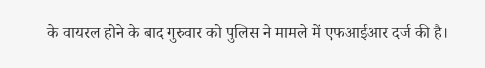के वायरल होने के बाद गुरुवार को पुलिस ने मामले में एफआईआर दर्ज की है।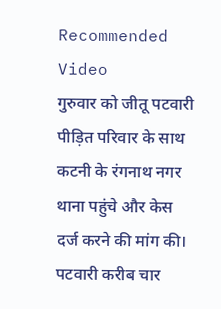Recommended Video
गुरुवार को जीतू पटवारी पीड़ित परिवार के साथ कटनी के रंगनाथ नगर थाना पहुंचे और केस दर्ज करने की मांग की। पटवारी करीब चार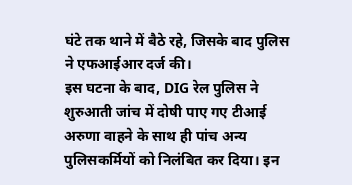घंटे तक थाने में बैठे रहे, जिसके बाद पुलिस ने एफआईआर दर्ज की।
इस घटना के बाद, DIG रेल पुलिस ने शुरुआती जांच में दोषी पाए गए टीआई अरुणा वाहने के साथ ही पांच अन्य पुलिसकर्मियों को निलंबित कर दिया। इन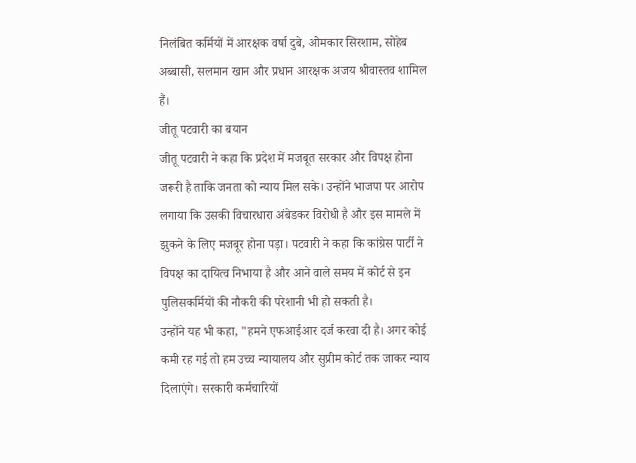निलंबित कर्मियों में आरक्षक वर्षा दुबे, ओमकार सिरशाम, सोहेब अब्बासी, सलमान खान और प्रधान आरक्षक अजय श्रीवास्तव शामिल हैं।
जीतू पटवारी का बयान
जीतू पटवारी ने कहा कि प्रदेश में मजबूत सरकार और विपक्ष होना जरूरी है ताकि जनता को न्याय मिल सके। उन्होंने भाजपा पर आरोप लगाया कि उसकी विचारधारा अंबेडकर विरोधी है और इस मामले में झुकने के लिए मजबूर होना पड़ा। पटवारी ने कहा कि कांग्रेस पार्टी ने विपक्ष का दायित्व निभाया है और आने वाले समय में कोर्ट से इन पुलिसकर्मियों की नौकरी की परेशानी भी हो सकती है।
उन्होंने यह भी कहा, "हमने एफआईआर दर्ज करवा दी है। अगर कोई कमी रह गई तो हम उच्च न्यायालय और सुप्रीम कोर्ट तक जाकर न्याय दिलाएंगे। सरकारी कर्मचारियों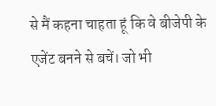से मैं कहना चाहता हूं कि वे बीजेपी के एजेंट बनने से बचें। जो भी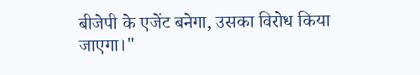बीजेपी के एजेंट बनेगा, उसका विरोध किया जाएगा।"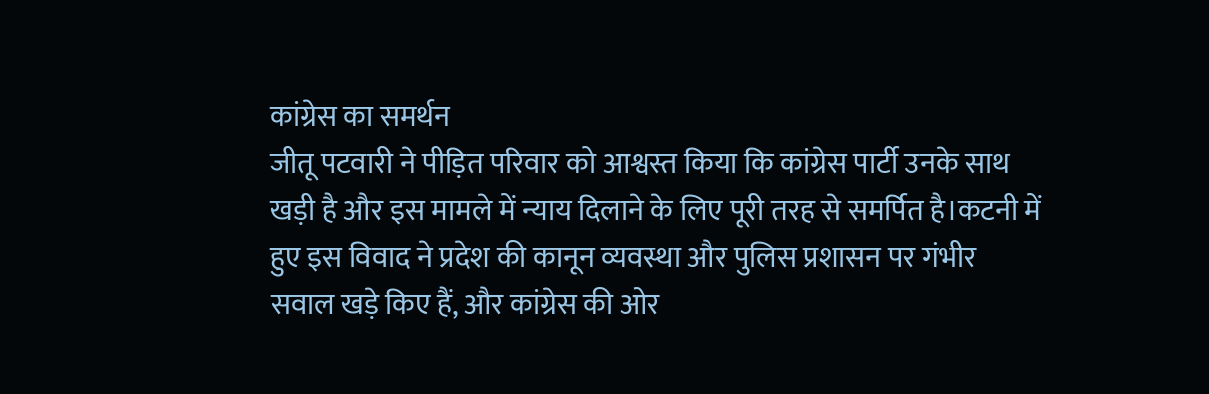कांग्रेस का समर्थन
जीतू पटवारी ने पीड़ित परिवार को आश्वस्त किया कि कांग्रेस पार्टी उनके साथ खड़ी है और इस मामले में न्याय दिलाने के लिए पूरी तरह से समर्पित है।कटनी में हुए इस विवाद ने प्रदेश की कानून व्यवस्था और पुलिस प्रशासन पर गंभीर सवाल खड़े किए हैं, और कांग्रेस की ओर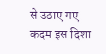से उठाए गए कदम इस दिशा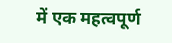में एक महत्वपूर्ण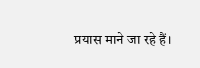प्रयास माने जा रहे हैं।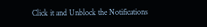Click it and Unblock the Notifications